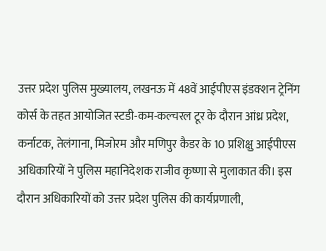उत्तर प्रदेश पुलिस मुख्यालय, लखनऊ में 48वें आईपीएस इंडक्शन ट्रेनिंग कोर्स के तहत आयोजित स्टडी-कम-कल्चरल टूर के दौरान आंध्र प्रदेश, कर्नाटक, तेलंगाना, मिजोरम और मणिपुर कैडर के 10 प्रशिक्षु आईपीएस अधिकारियों ने पुलिस महानिदेशक राजीव कृष्णा से मुलाकात की। इस दौरान अधिकारियों को उत्तर प्रदेश पुलिस की कार्यप्रणाली,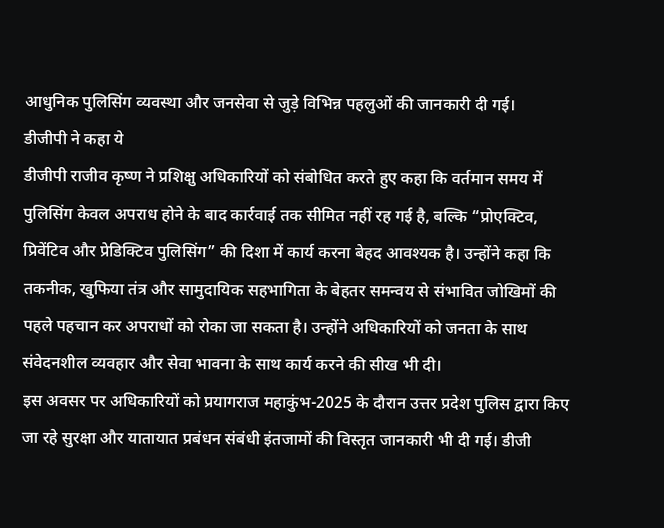आधुनिक पुलिसिंग व्यवस्था और जनसेवा से जुड़े विभिन्न पहलुओं की जानकारी दी गई।
डीजीपी ने कहा ये
डीजीपी राजीव कृष्ण ने प्रशिक्षु अधिकारियों को संबोधित करते हुए कहा कि वर्तमान समय में पुलिसिंग केवल अपराध होने के बाद कार्रवाई तक सीमित नहीं रह गई है, बल्कि “प्रोएक्टिव, प्रिवेंटिव और प्रेडिक्टिव पुलिसिंग” की दिशा में कार्य करना बेहद आवश्यक है। उन्होंने कहा कि तकनीक, खुफिया तंत्र और सामुदायिक सहभागिता के बेहतर समन्वय से संभावित जोखिमों की पहले पहचान कर अपराधों को रोका जा सकता है। उन्होंने अधिकारियों को जनता के साथ संवेदनशील व्यवहार और सेवा भावना के साथ कार्य करने की सीख भी दी।
इस अवसर पर अधिकारियों को प्रयागराज महाकुंभ-2025 के दौरान उत्तर प्रदेश पुलिस द्वारा किए जा रहे सुरक्षा और यातायात प्रबंधन संबंधी इंतजामों की विस्तृत जानकारी भी दी गई। डीजी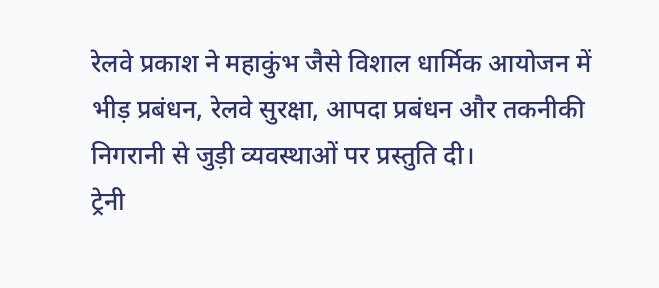रेलवे प्रकाश ने महाकुंभ जैसे विशाल धार्मिक आयोजन में भीड़ प्रबंधन, रेलवे सुरक्षा, आपदा प्रबंधन और तकनीकी निगरानी से जुड़ी व्यवस्थाओं पर प्रस्तुति दी।
ट्रेनी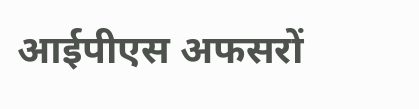आईपीएस अफसरों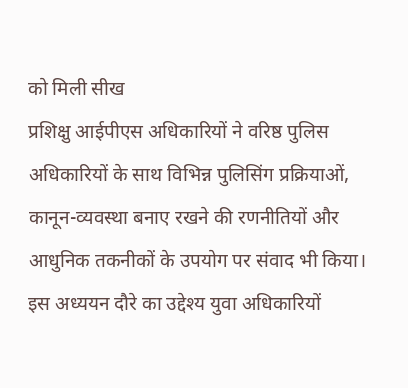को मिली सीख
प्रशिक्षु आईपीएस अधिकारियों ने वरिष्ठ पुलिस अधिकारियों के साथ विभिन्न पुलिसिंग प्रक्रियाओं, कानून-व्यवस्था बनाए रखने की रणनीतियों और आधुनिक तकनीकों के उपयोग पर संवाद भी किया। इस अध्ययन दौरे का उद्देश्य युवा अधिकारियों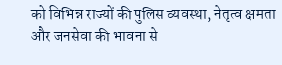को विभिन्न राज्यों की पुलिस व्यवस्था, नेतृत्व क्षमता और जनसेवा की भावना से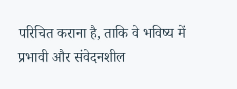परिचित कराना है, ताकि वे भविष्य में प्रभावी और संवेदनशील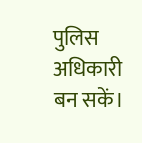पुलिस अधिकारी बन सकें।